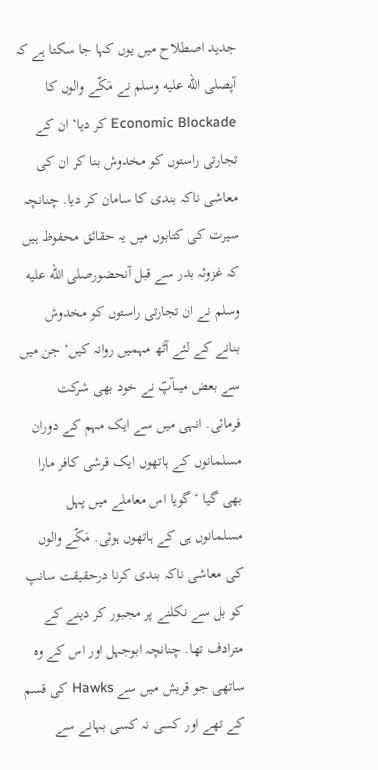جدید اصطلاح میں یوں کہا جا سکتا ہے کہ آپصلى الله عليه وسلم نے مَکّے والوں کا Economic Blockade کر دیا‘ ان کے تجارتی راستوں کو مخدوش بنا کر ان کی معاشی ناکہ بندی کا سامان کر دیا. چنانچہ سیرت کی کتابوں میں یہ حقائق محفوظ ہیں کہ غزوئہ بدر سے قبل آنحضورصلى الله عليه وسلم نے ان تجارتی راستوں کو مخدوش بنانے کے لئے آٹھ مہمیں روانہ کیں‘ جن میں سے بعض میںآپؐ نے خود بھی شرکت فرمائی. انہی میں سے ایک مہم کے دوران مسلمانوں کے ہاتھوں ایک قرشی کافر مارا بھی گیا ‘ گویا اس معاملے میں پہل مسلمانوں ہی کے ہاتھوں ہوئی. مَکّے والوں کی معاشی ناکہ بندی کرنا درحقیقت سانپ کو بل سے نکلنے پر مجبور کر دینے کے مترادف تھا. چنانچہ ابوجہل اور اس کے وہ ساتھی جو قریش میں سے Hawks کی قسم کے تھے اور کسی نہ کسی بہانے سے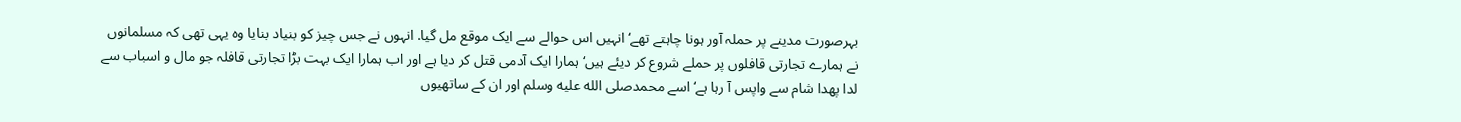بہرصورت مدینے پر حملہ آور ہونا چاہتے تھے‘ انہیں اس حوالے سے ایک موقع مل گیا. انہوں نے جس چیز کو بنیاد بنایا وہ یہی تھی کہ مسلمانوں نے ہمارے تجارتی قافلوں پر حملے شروع کر دیئے ہیں‘ ہمارا ایک آدمی قتل کر دیا ہے اور اب ہمارا ایک بہت بڑا تجارتی قافلہ جو مال و اسباب سے لدا پھدا شام سے واپس آ رہا ہے‘ اسے محمدصلى الله عليه وسلم اور ان کے ساتھیوں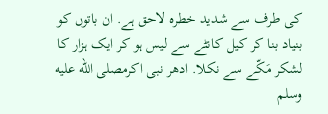کی طرف سے شدید خطرہ لاحق ہے. ان باتوں کو بنیاد بنا کر کیل کانٹے سے لیس ہو کر ایک ہزار کا لشکر مَکّے سے نکلا. ادھر نبی اکرمصلى الله عليه وسلم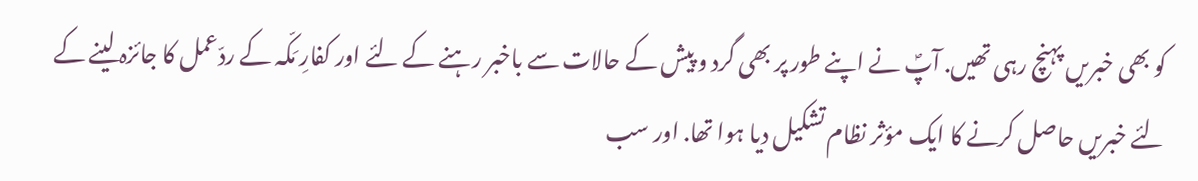کو بھی خبریں پہنچ رہی تھیں. آپؐ نے اپنے طور پر بھی گرد و پیش کے حالات سے باخبر رہنے کے لئے اور کفارِ مَکّہ کے ردّعمل کا جائزہ لینے کے لئے خبریں حاصل کرنے کا ایک مؤثر نظام تشکیل دیا ہوا تھا. اور سب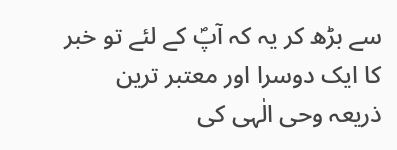سے بڑھ کر یہ کہ آپؐ کے لئے تو خبر کا ایک دوسرا اور معتبر ترین ذریعہ وحی الٰہی کی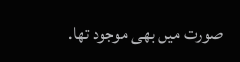صورت میں بھی موجود تھا.